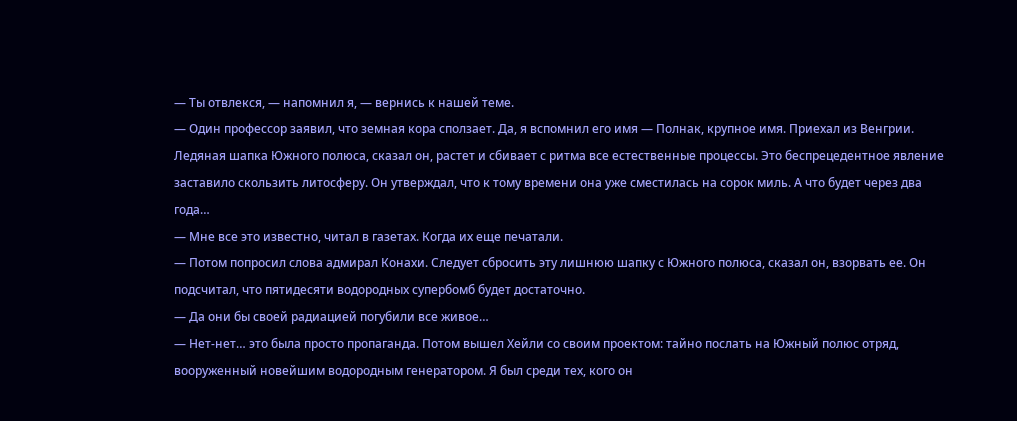— Ты отвлекся, — напомнил я, — вернись к нашей теме.
— Один профессор заявил, что земная кора сползает. Да, я вспомнил его имя — Полнак, крупное имя. Приехал из Венгрии. Ледяная шапка Южного полюса, сказал он, растет и сбивает с ритма все естественные процессы. Это беспрецедентное явление заставило скользить литосферу. Он утверждал, что к тому времени она уже сместилась на сорок миль. А что будет через два года…
— Мне все это известно, читал в газетах. Когда их еще печатали.
— Потом попросил слова адмирал Конахи. Следует сбросить эту лишнюю шапку с Южного полюса, сказал он, взорвать ее. Он подсчитал, что пятидесяти водородных супербомб будет достаточно.
— Да они бы своей радиацией погубили все живое…
— Нет-нет… это была просто пропаганда. Потом вышел Хейли со своим проектом: тайно послать на Южный полюс отряд, вооруженный новейшим водородным генератором. Я был среди тех, кого он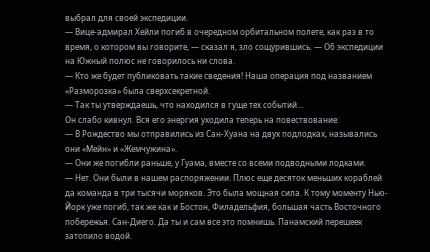выбрал для своей экспедиции.
— Вице-адмирал Хейли погиб в очередном орбитальном полете, как раз в то время, о котором вы говорите, — сказал я, зло сощурившись. — Об экспедиции на Южный полюс не говорилось ни слова.
— Кто же будет публиковать такие сведения! Наша операция под названием «Разморозка» была сверхсекретной.
— Так ты утверждаешь, что находился в гуще тех событий…
Он слабо кивнул. Вся его энергия уходила теперь на повествование:
— В Рождество мы отправились из Сан-Хуана на двух подлодках, назывались они «Мейн» и «Жемчужина».
— Они же погибли раньше, у Гуама, вместе со всеми подводными лодками.
— Нет. Они были в нашем распоряжении. Плюс еще десяток меньших кораблей да команда в три тысячи моряков. Это была мощная сила. К тому моменту Нью-Йорк уже погиб, так же как и Бостон, Филадельфия, большая часть Восточного побережья. Сан-Диего. Да ты и сам все это помнишь. Панамский перешеек затопило водой.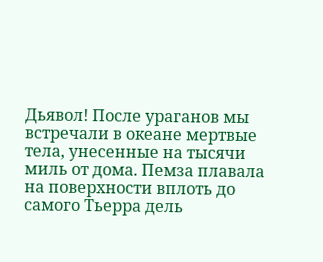Дьявол! После ураганов мы встречали в океане мертвые тела, унесенные на тысячи миль от дома. Пемза плавала на поверхности вплоть до самого Тьерра дель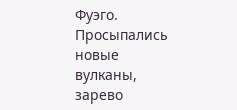Фуэго. Просыпались новые вулканы, зарево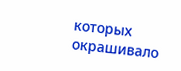которых окрашивало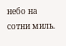небо на сотни миль.